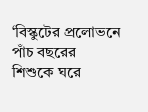‘বিস্কুটের প্রলোভনে পাঁচ বছরের শিশুকে ঘরে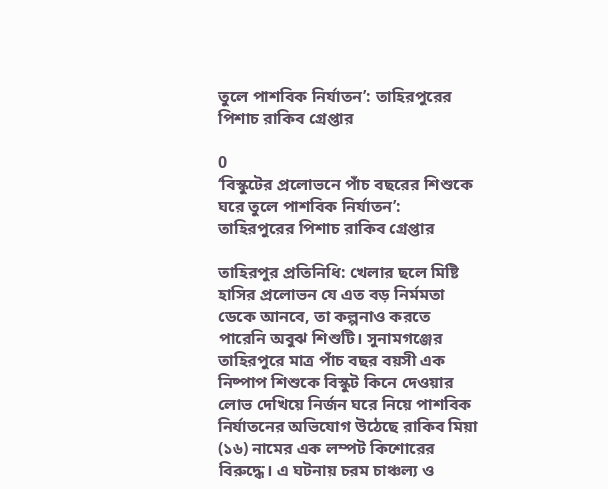তুলে পাশবিক নির্যাতন’: তাহিরপুরের পিশাচ রাকিব গ্রেপ্তার

0
‘বিস্কুটের প্রলোভনে পাঁচ বছরের শিশুকে ঘরে তুলে পাশবিক নির্যাতন’: তাহিরপুরের পিশাচ রাকিব গ্রেপ্তার

তাহিরপুর প্রতিনিধি: খেলার ছলে মিষ্টি হাসির প্রলোভন যে এত বড় নির্মমতা ডেকে আনবে, তা কল্পনাও করতে পারেনি অবুঝ শিশুটি। সুনামগঞ্জের তাহিরপুরে মাত্র পাঁচ বছর বয়সী এক নিষ্পাপ শিশুকে বিস্কুট কিনে দেওয়ার লোভ দেখিয়ে নির্জন ঘরে নিয়ে পাশবিক নির্যাতনের অভিযোগ উঠেছে রাকিব মিয়া (১৬) নামের এক লম্পট কিশোরের বিরুদ্ধে। এ ঘটনায় চরম চাঞ্চল্য ও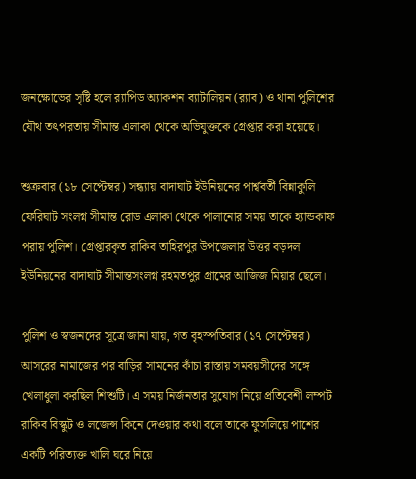জনক্ষোভের সৃষ্টি হলে র‍্যাপিড অ্যাকশন ব্যাটালিয়ন (র‍্যাব) ও থানা পুলিশের যৌথ তৎপরতায় সীমান্ত এলাকা থেকে অভিযুক্তকে গ্রেপ্তার করা হয়েছে।

শুক্রবার (১৮ সেপ্টেম্বর) সন্ধ্যায় বাদাঘাট ইউনিয়নের পার্শ্ববর্তী বিন্নাকুলি ফেরিঘাট সংলগ্ন সীমান্ত রোড এলাকা থেকে পালানোর সময় তাকে হ্যান্ডকাফ পরায় পুলিশ। গ্রেপ্তারকৃত রাকিব তাহিরপুর উপজেলার উত্তর বড়দল ইউনিয়নের বাদাঘাট সীমান্তসংলগ্ন রহমতপুর গ্রামের আজিজ মিয়ার ছেলে।

পুলিশ ও স্বজনদের সূত্রে জানা যায়, গত বৃহস্পতিবার (১৭ সেপ্টেম্বর) আসরের নামাজের পর বাড়ির সামনের কাঁচা রাস্তায় সমবয়সীদের সঙ্গে খেলাধুলা করছিল শিশুটি। এ সময় নির্জনতার সুযোগ নিয়ে প্রতিবেশী লম্পট রাকিব বিস্কুট ও লজেন্স কিনে দেওয়ার কথা বলে তাকে ফুসলিয়ে পাশের একটি পরিত্যক্ত খালি ঘরে নিয়ে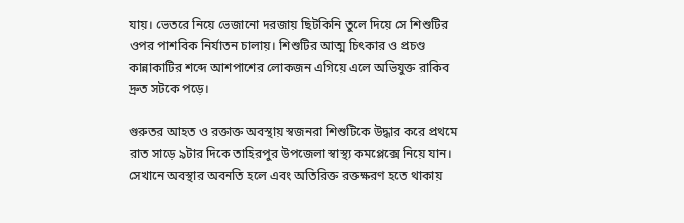যায়। ভেতরে নিয়ে ভেজানো দরজায় ছিটকিনি তুলে দিয়ে সে শিশুটির ওপর পাশবিক নির্যাতন চালায়। শিশুটির আত্ম চিৎকার ও প্রচণ্ড কান্নাকাটির শব্দে আশপাশের লোকজন এগিয়ে এলে অভিযুক্ত রাকিব দ্রুত সটকে পড়ে।

গুরুতর আহত ও রক্তাক্ত অবস্থায় স্বজনরা শিশুটিকে উদ্ধার করে প্রথমে রাত সাড়ে ৯টার দিকে তাহিরপুর উপজেলা স্বাস্থ্য কমপ্লেক্সে নিয়ে যান। সেখানে অবস্থার অবনতি হলে এবং অতিরিক্ত রক্তক্ষরণ হতে থাকায়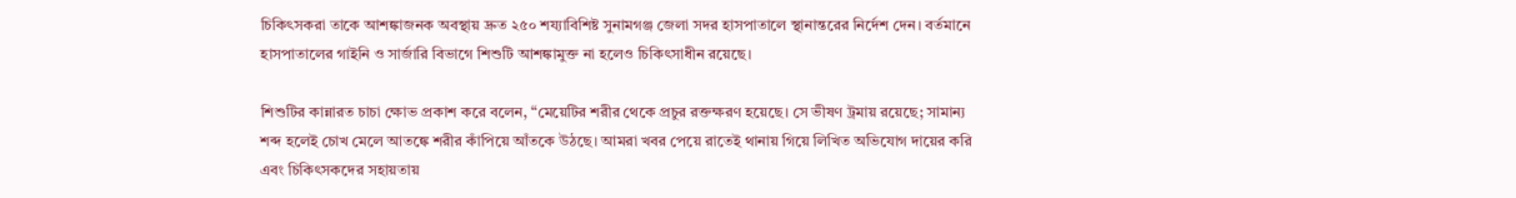চিকিৎসকরা তাকে আশঙ্কাজনক অবস্থায় দ্রুত ২৫০ শয্যাবিশিষ্ট সুনামগঞ্জ জেলা সদর হাসপাতালে স্থানান্তরের নির্দেশ দেন। বর্তমানে হাসপাতালের গাইনি ও সার্জারি বিভাগে শিশুটি আশঙ্কামুক্ত না হলেও চিকিৎসাধীন রয়েছে।

শিশুটির কান্নারত চাচা ক্ষোভ প্রকাশ করে বলেন, “মেয়েটির শরীর থেকে প্রচুর রক্তক্ষরণ হয়েছে। সে ভীষণ ট্রমায় রয়েছে; সামান্য শব্দ হলেই চোখ মেলে আতঙ্কে শরীর কাঁপিয়ে আঁতকে উঠছে। আমরা খবর পেয়ে রাতেই থানায় গিয়ে লিখিত অভিযোগ দায়ের করি এবং চিকিৎসকদের সহায়তায়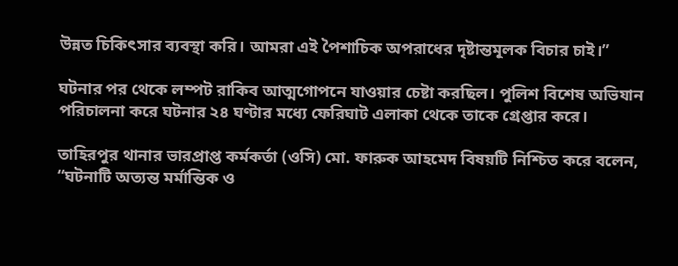উন্নত চিকিৎসার ব্যবস্থা করি। আমরা এই পৈশাচিক অপরাধের দৃষ্টান্তমূলক বিচার চাই।”

ঘটনার পর থেকে লম্পট রাকিব আত্মগোপনে যাওয়ার চেষ্টা করছিল। পুলিশ বিশেষ অভিযান পরিচালনা করে ঘটনার ২৪ ঘণ্টার মধ্যে ফেরিঘাট এলাকা থেকে তাকে গ্রেপ্তার করে।

তাহিরপুর থানার ভারপ্রাপ্ত কর্মকর্তা (ওসি) মো. ফারুক আহমেদ বিষয়টি নিশ্চিত করে বলেন, “ঘটনাটি অত্যন্ত মর্মান্তিক ও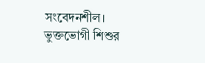সংবেদনশীল। ভুক্তভোগী শিশুর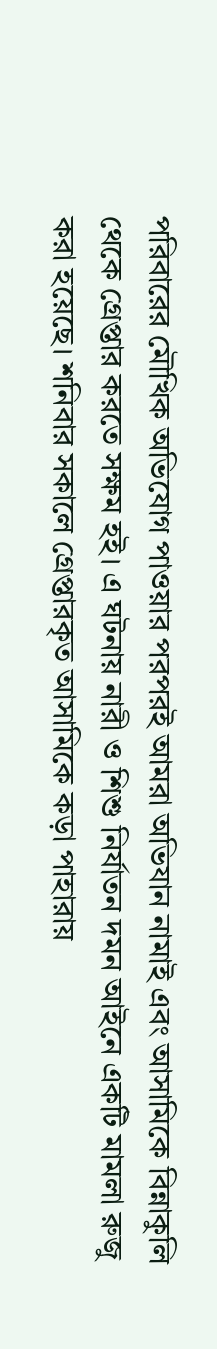পরিবারের মৌখিক অভিযোগ পাওয়ার পরপরই আমরা অভিযান নামাই এবং আসামিকে বিন্নাকুলি থেকে গ্রেপ্তার করতে সক্ষম হই। এ ঘটনায় নারী ও শিশু নির্যাতন দমন আইনে একটি মামলা রুজু করা হয়েছে। শনিবার সকালে গ্রেপ্তারকৃত আসামিকে কড়া পাহারায়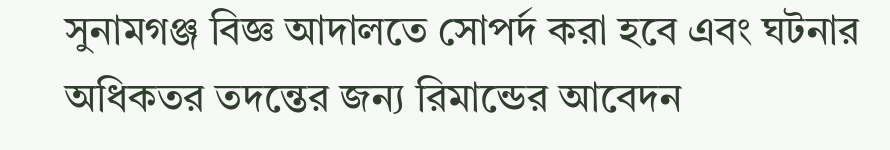সুনামগঞ্জ বিজ্ঞ আদালতে সোপর্দ করা হবে এবং ঘটনার অধিকতর তদন্তের জন্য রিমান্ডের আবেদন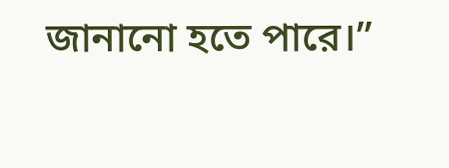জানানো হতে পারে।”